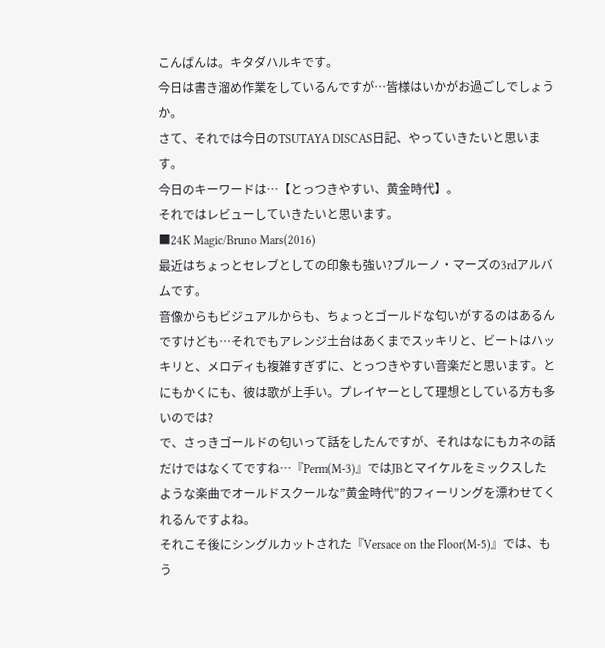こんばんは。キタダハルキです。
今日は書き溜め作業をしているんですが…皆様はいかがお過ごしでしょうか。
さて、それでは今日のTSUTAYA DISCAS日記、やっていきたいと思います。
今日のキーワードは…【とっつきやすい、黄金時代】。
それではレビューしていきたいと思います。
■24K Magic/Bruno Mars(2016)
最近はちょっとセレブとしての印象も強い?ブルーノ・マーズの3rdアルバムです。
音像からもビジュアルからも、ちょっとゴールドな匂いがするのはあるんですけども…それでもアレンジ土台はあくまでスッキリと、ビートはハッキリと、メロディも複雑すぎずに、とっつきやすい音楽だと思います。とにもかくにも、彼は歌が上手い。プレイヤーとして理想としている方も多いのでは?
で、さっきゴールドの匂いって話をしたんですが、それはなにもカネの話だけではなくてですね…『Perm(M-3)』ではJBとマイケルをミックスしたような楽曲でオールドスクールな”黄金時代”的フィーリングを漂わせてくれるんですよね。
それこそ後にシングルカットされた『Versace on the Floor(M-5)』では、もう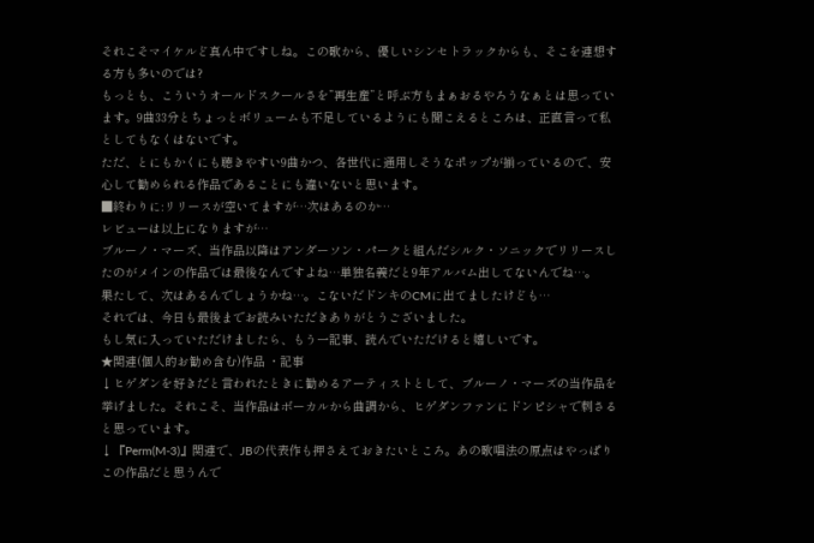それこそマイケルど真ん中ですしね。この歌から、優しいシンセトラックからも、そこを連想する方も多いのでは?
もっとも、こういうオールドスクールさを”再生産”と呼ぶ方もまぁおるやろうなぁとは思っています。9曲33分とちょっとボリュームも不足しているようにも聞こえるところは、正直言って私としてもなくはないです。
ただ、とにもかくにも聴きやすい9曲かつ、各世代に通用しそうなポップが揃っているので、安心して勧められる作品であることにも違いないと思います。
■終わりに:リリースが空いてますが…次はあるのか…
レビューは以上になりますが…
ブルーノ・マーズ、当作品以降はアンダーソン・パークと組んだシルク・ソニックでリリースしたのがメインの作品では最後なんですよね…単独名義だと9年アルバム出してないんでね…。
果たして、次はあるんでしょうかね…。こないだドンキのCMに出てましたけども…
それでは、今日も最後までお読みいただきありがとうございました。
もし気に入っていただけましたら、もう一記事、読んでいただけると嬉しいです。
★関連(個人的お勧め含む)作品 ・記事
↓ヒゲダンを好きだと言われたときに勧めるアーティストとして、ブルーノ・マーズの当作品を挙げました。それこそ、当作品はボーカルから曲調から、ヒゲダンファンにドンピシャで刺さると思っています。
↓『Perm(M-3)』関連で、JBの代表作も押さえておきたいところ。あの歌唱法の原点はやっぱりこの作品だと思うんで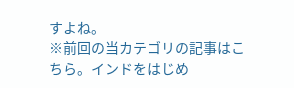すよね。
※前回の当カテゴリの記事はこちら。インドをはじめ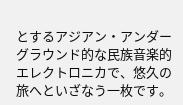とするアジアン・アンダーグラウンド的な民族音楽的エレクトロニカで、悠久の旅へといざなう一枚です。